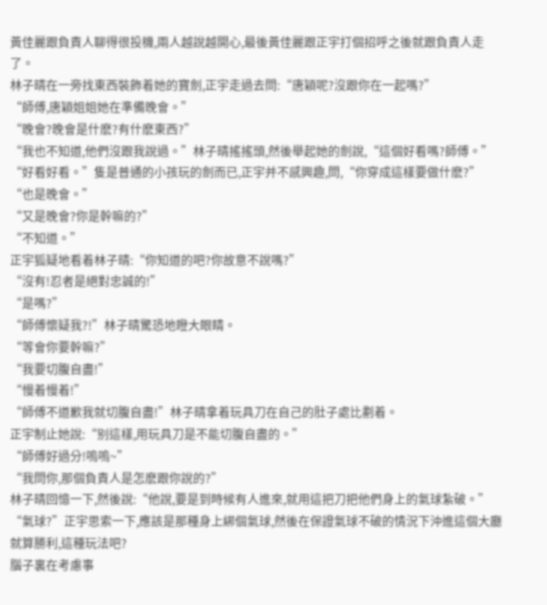黃佳麗跟負責人聊得很投機,兩人越說越開心,最後黃佳麗跟正宇打個招呼之後就跟負責人走了。
林子晴在一旁找東西裝飾着她的寶劍,正宇走過去問:“唐穎呢?沒跟你在一起嗎?”
“師傅,唐穎姐姐她在準備晚會。”
“晚會?晚會是什麽?有什麽東西?”
“我也不知道,他們沒跟我說過。”林子晴搖搖頭,然後舉起她的劍說,“這個好看嗎?師傅。”
“好看好看。”隻是普通的小孩玩的劍而已,正宇并不感興趣,問,“你穿成這樣要做什麽?”
“也是晚會。”
“又是晚會?你是幹嘛的?”
“不知道。”
正宇狐疑地看着林子晴:“你知道的吧?你故意不說嗎?”
“沒有!忍者是絕對忠誠的!”
“是嗎?”
“師傅懷疑我?!”林子晴驚恐地瞪大眼睛。
“等會你要幹嘛?”
“我要切腹自盡!”
“慢着慢着!”
“師傅不道歉我就切腹自盡!”林子晴拿着玩具刀在自己的肚子處比劃着。
正宇制止她說:“别這樣,用玩具刀是不能切腹自盡的。”
“師傅好過分!嗚嗚~”
“我問你,那個負責人是怎麽跟你說的?”
林子晴回憶一下,然後說:“他說,要是到時候有人進來,就用這把刀把他們身上的氣球紮破。”
“氣球?”正宇思索一下,應該是那種身上綁個氣球,然後在保證氣球不破的情況下沖進這個大廳就算勝利,這種玩法吧?
腦子裏在考慮事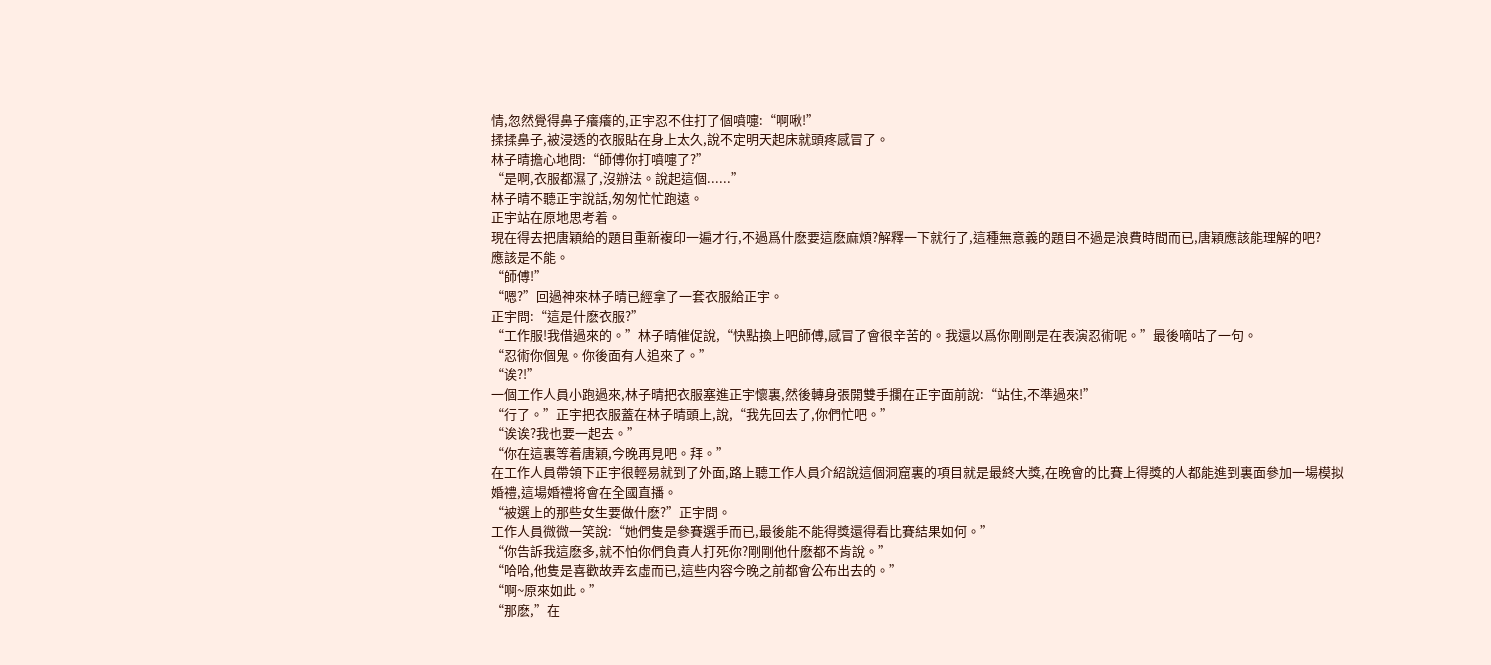情,忽然覺得鼻子癢癢的,正宇忍不住打了個噴嚏:“啊啾!”
揉揉鼻子,被浸透的衣服貼在身上太久,說不定明天起床就頭疼感冒了。
林子晴擔心地問:“師傅你打噴嚏了?”
“是啊,衣服都濕了,沒辦法。說起這個......”
林子晴不聽正宇說話,匆匆忙忙跑遠。
正宇站在原地思考着。
現在得去把唐穎給的題目重新複印一遍才行,不過爲什麽要這麽麻煩?解釋一下就行了,這種無意義的題目不過是浪費時間而已,唐穎應該能理解的吧?
應該是不能。
“師傅!”
“嗯?”回過神來林子晴已經拿了一套衣服給正宇。
正宇問:“這是什麽衣服?”
“工作服!我借過來的。”林子晴催促說,“快點換上吧師傅,感冒了會很辛苦的。我還以爲你剛剛是在表演忍術呢。”最後嘀咕了一句。
“忍術你個鬼。你後面有人追來了。”
“诶?!”
一個工作人員小跑過來,林子晴把衣服塞進正宇懷裏,然後轉身張開雙手攔在正宇面前說:“站住,不準過來!”
“行了。”正宇把衣服蓋在林子晴頭上,說,“我先回去了,你們忙吧。”
“诶诶?我也要一起去。”
“你在這裏等着唐穎,今晚再見吧。拜。”
在工作人員帶領下正宇很輕易就到了外面,路上聽工作人員介紹說這個洞窟裏的項目就是最終大獎,在晚會的比賽上得獎的人都能進到裏面參加一場模拟婚禮,這場婚禮将會在全國直播。
“被選上的那些女生要做什麽?”正宇問。
工作人員微微一笑說:“她們隻是參賽選手而已,最後能不能得獎還得看比賽結果如何。”
“你告訴我這麽多,就不怕你們負責人打死你?剛剛他什麽都不肯說。”
“哈哈,他隻是喜歡故弄玄虛而已,這些内容今晚之前都會公布出去的。”
“啊~原來如此。”
“那麽,”在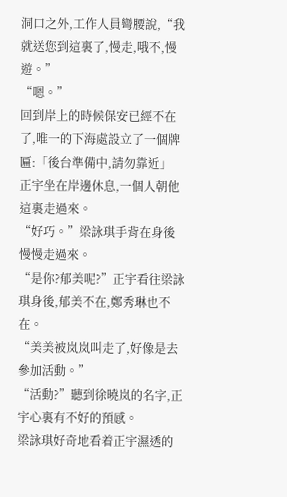洞口之外,工作人員彎腰說,“我就送您到這裏了,慢走,哦不,慢遊。”
“嗯。”
回到岸上的時候保安已經不在了,唯一的下海處設立了一個牌匾:「後台準備中,請勿靠近」
正宇坐在岸邊休息,一個人朝他這裏走過來。
“好巧。”梁詠琪手背在身後慢慢走過來。
“是你?郁美呢?”正宇看往梁詠琪身後,郁美不在,鄭秀琳也不在。
“美美被岚岚叫走了,好像是去參加活動。”
“活動?”聽到徐曉岚的名字,正宇心裏有不好的預感。
梁詠琪好奇地看着正宇濕透的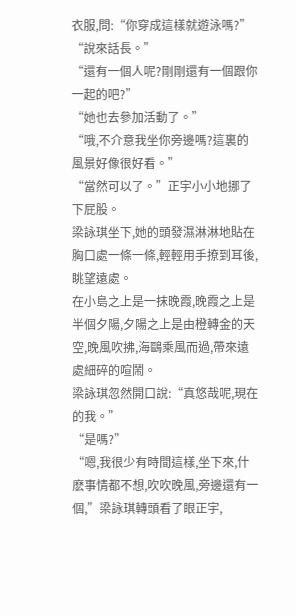衣服,問:“你穿成這樣就遊泳嗎?”
“說來話長。”
“還有一個人呢?剛剛還有一個跟你一起的吧?”
“她也去參加活動了。”
“哦,不介意我坐你旁邊嗎?這裏的風景好像很好看。”
“當然可以了。”正宇小小地挪了下屁股。
梁詠琪坐下,她的頭發濕淋淋地貼在胸口處一條一條,輕輕用手撩到耳後,眺望遠處。
在小島之上是一抹晚霞,晚霞之上是半個夕陽,夕陽之上是由橙轉金的天空,晚風吹拂,海鷗乘風而過,帶來遠處細碎的喧鬧。
梁詠琪忽然開口說:“真悠哉呢,現在的我。”
“是嗎?”
“嗯,我很少有時間這樣,坐下來,什麽事情都不想,吹吹晚風,旁邊還有一個,”梁詠琪轉頭看了眼正宇,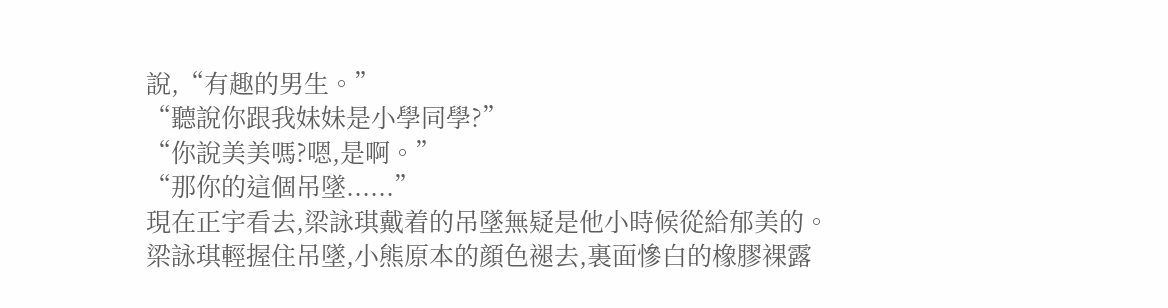說,“有趣的男生。”
“聽說你跟我妹妹是小學同學?”
“你說美美嗎?嗯,是啊。”
“那你的這個吊墜......”
現在正宇看去,梁詠琪戴着的吊墜無疑是他小時候從給郁美的。
梁詠琪輕握住吊墜,小熊原本的顔色褪去,裏面慘白的橡膠裸露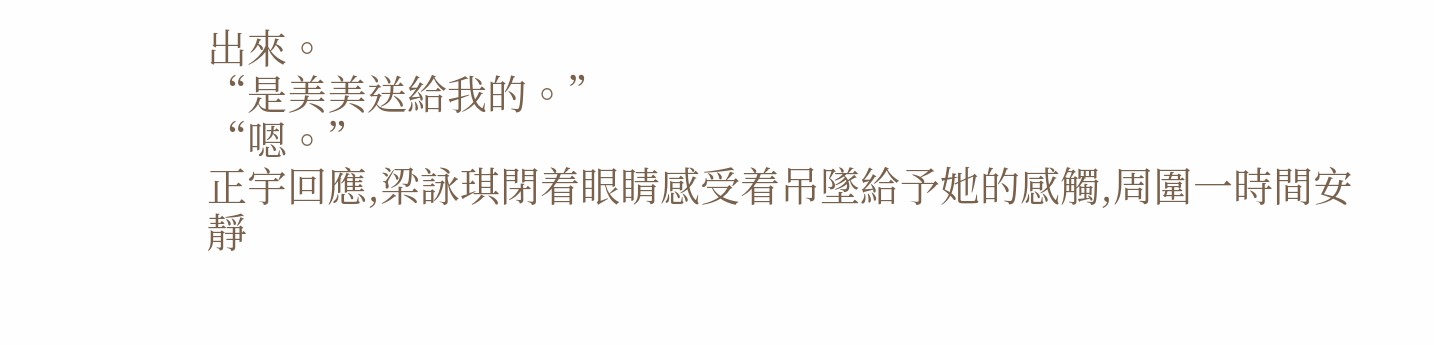出來。
“是美美送給我的。”
“嗯。”
正宇回應,梁詠琪閉着眼睛感受着吊墜給予她的感觸,周圍一時間安靜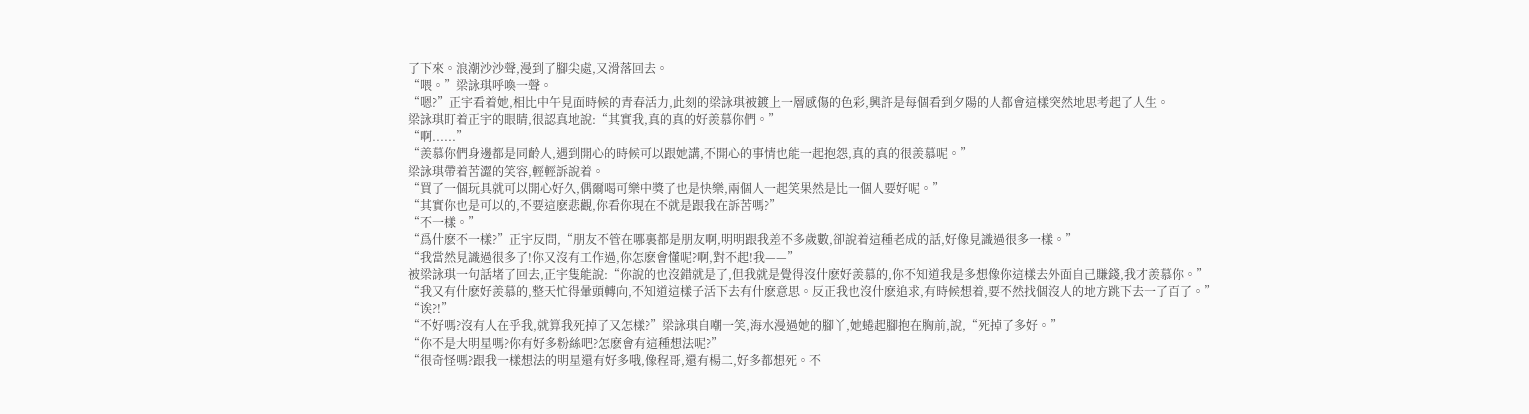了下來。浪潮沙沙聲,漫到了腳尖處,又滑落回去。
“喂。”梁詠琪呼喚一聲。
“嗯?”正宇看着她,相比中午見面時候的青春活力,此刻的梁詠琪被鍍上一層感傷的色彩,興許是每個看到夕陽的人都會這樣突然地思考起了人生。
梁詠琪盯着正宇的眼睛,很認真地說:“其實我,真的真的好羨慕你們。”
“啊......”
“羨慕你們身邊都是同齡人,遇到開心的時候可以跟她講,不開心的事情也能一起抱怨,真的真的很羨慕呢。”
梁詠琪帶着苦澀的笑容,輕輕訴說着。
“買了一個玩具就可以開心好久,偶爾喝可樂中獎了也是快樂,兩個人一起笑果然是比一個人要好呢。”
“其實你也是可以的,不要這麽悲觀,你看你現在不就是跟我在訴苦嗎?”
“不一樣。”
“爲什麽不一樣?”正宇反問,“朋友不管在哪裏都是朋友啊,明明跟我差不多歲數,卻說着這種老成的話,好像見識過很多一樣。”
“我當然見識過很多了!你又沒有工作過,你怎麽會懂呢?啊,對不起!我——”
被梁詠琪一句話堵了回去,正宇隻能說:“你說的也沒錯就是了,但我就是覺得沒什麽好羨慕的,你不知道我是多想像你這樣去外面自己賺錢,我才羨慕你。”
“我又有什麽好羨慕的,整天忙得暈頭轉向,不知道這樣子活下去有什麽意思。反正我也沒什麽追求,有時候想着,要不然找個沒人的地方跳下去一了百了。”
“诶?!”
“不好嗎?沒有人在乎我,就算我死掉了又怎樣?”梁詠琪自嘲一笑,海水漫過她的腳丫,她蜷起腳抱在胸前,說,“死掉了多好。”
“你不是大明星嗎?你有好多粉絲吧?怎麽會有這種想法呢?”
“很奇怪嗎?跟我一樣想法的明星還有好多哦,像程哥,還有楊二,好多都想死。不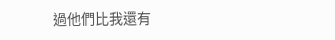過他們比我還有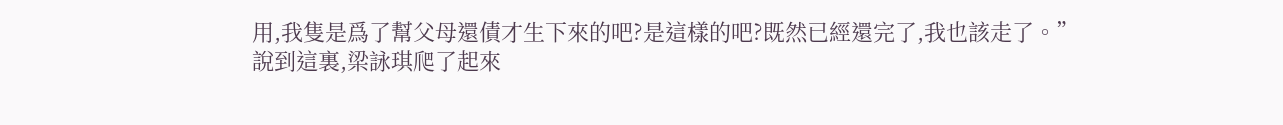用,我隻是爲了幫父母還債才生下來的吧?是這樣的吧?既然已經還完了,我也該走了。”
說到這裏,梁詠琪爬了起來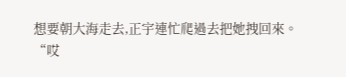想要朝大海走去,正宇連忙爬過去把她拽回來。
“哎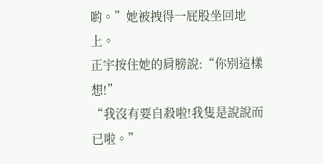喲。”她被拽得一屁股坐回地上。
正宇按住她的肩膀說:“你别這樣想!”
“我沒有要自殺啦!我隻是說說而已啦。”